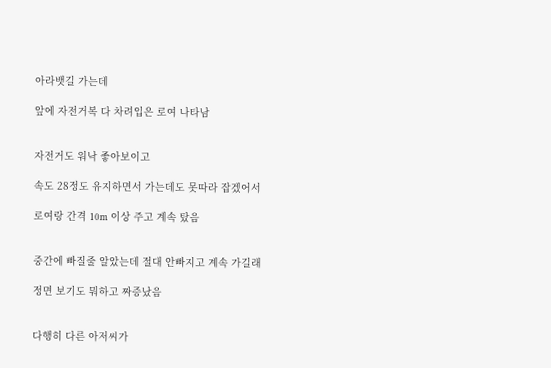아라뱃길 가는데

앞에 자전거복 다 차려입은 로여 나타남


자전거도 워낙 좋아보이고

속도 28정도 유지하면서 가는데도 못따라 잡겠어서

로여랑 간격 10m 이상 주고 계속 탔음


중간에 빠질줄 알았는데 절대 안빠지고 계속 가길래

정면 보기도 뭐하고 짜증났음


다행히 다른 아저씨가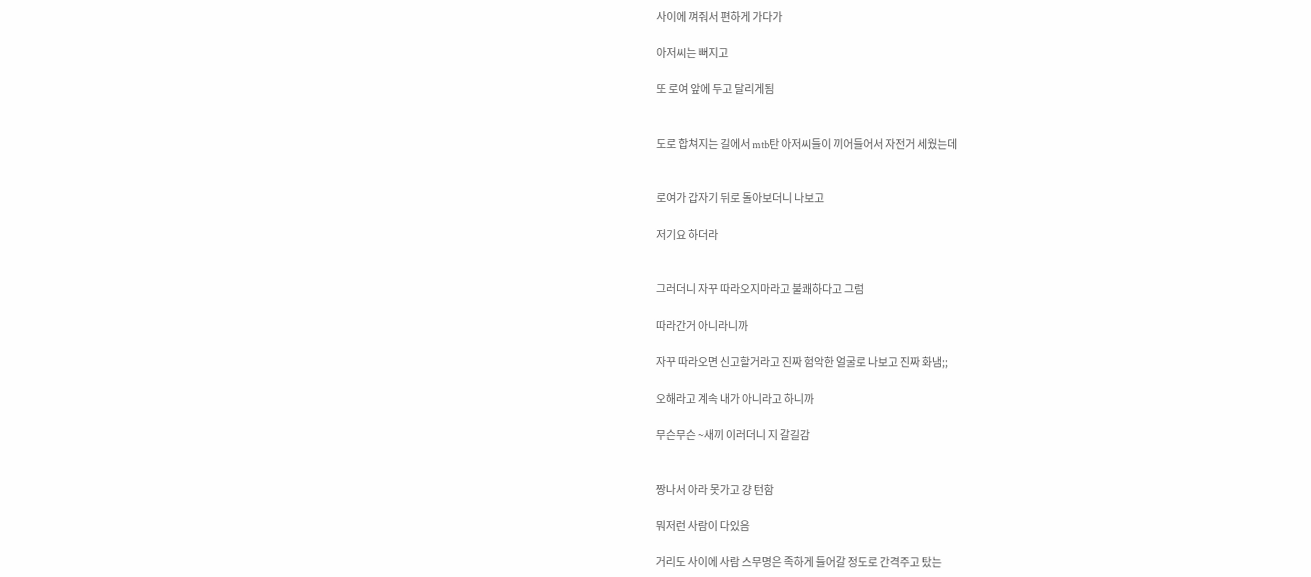사이에 껴줘서 편하게 가다가

아저씨는 뻐지고

또 로여 앞에 두고 달리게됨


도로 합쳐지는 길에서 mtb탄 아저씨들이 끼어들어서 자전거 세웠는데


로여가 갑자기 뒤로 돌아보더니 나보고

저기요 하더라


그러더니 자꾸 따라오지마라고 불쾌하다고 그럼

따라간거 아니라니까

자꾸 따라오면 신고할거라고 진짜 험악한 얼굴로 나보고 진짜 화냄;;

오해라고 계속 내가 아니라고 하니까

무슨무슨 ~새끼 이러더니 지 갈길감


짱나서 아라 못가고 걍 턴함

뭐저런 사람이 다있음

거리도 사이에 사람 스무명은 족하게 들어갈 정도로 간격주고 탔는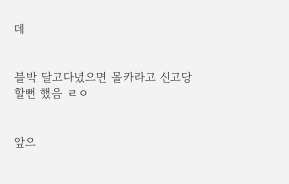데


블박 달고다녔으면 몰카라고 신고당할뻔 했음 ㄹㅇ


앞으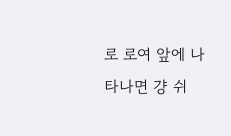로 로여 앞에 나타나면 걍 쉬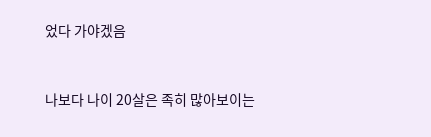었다 가야겠음


나보다 나이 20살은 족히 많아보이는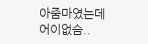아줌마였는데 어이없슴..